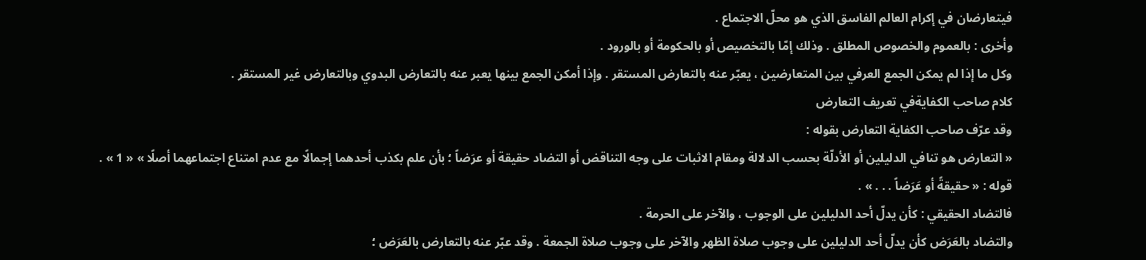فيتعارضان في إكرام العالم الفاسق الذي هو محلّ الاجتماع .
وأخرى : بالعموم والخصوص المطلق . وذلك إمّا بالتخصيص أو بالحكومة أو بالورود .
وكل ما إذا لم يمكن الجمع العرفي بين المتعارضين ، يعبّر عنه بالتعارض المستقر . وإذا أمكن الجمع بينها يعبر عنه بالتعارض البدوي وبالتعارض غير المستقر .
كلام صاحب الكفايةفي تعريف التعارض
وقد عرّف صاحب الكفاية التعارض بقوله :
« التعارض هو تنافي الدليلين أو الأدلّة بحسب الدلالة ومقام الاثبات على وجه التناقض أو التضاد حقيقة أو عرَضاً ؛ بأن علم بكذب أحدهما إجمالًا مع عدم امتناع اجتماعهما أصلًا » « 1 » .
قوله : « حقيقةً أو عَرَضاً . . . » .
فالتضاد الحقيقي : كأن يدلّ أحد الدليلين على الوجوب ، والآخر على الحرمة .
والتضاد بالعَرَض كأن يدلّ أحد الدليلين على وجوب صلاة الظهر والآخر على وجوب صلاة الجمعة . وقد عبّر عنه بالتعارض بالعَرَض ؛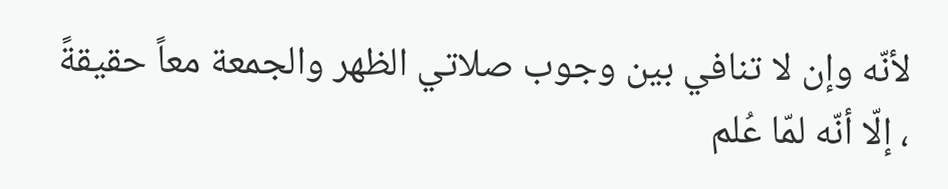لأنّه وإن لا تنافي بين وجوب صلاتي الظهر والجمعة معاً حقيقةً ، إلّا أنّه لمّا عُلم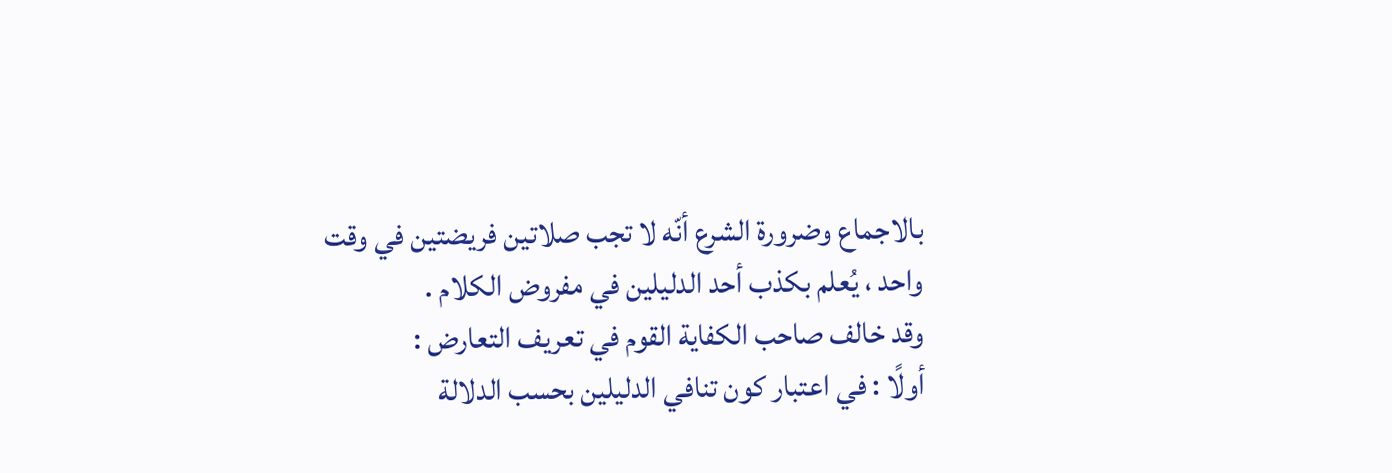بالاجماع وضرورة الشرع أنّه لا تجب صلاتين فريضتين في وقت واحد ، يُعلم بكذب أحد الدليلين في مفروض الكلام .
وقد خالف صاحب الكفاية القوم في تعريف التعارض :
أولًا : في اعتبار كون تنافي الدليلين بحسب الدلالة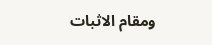ومقام الاثبات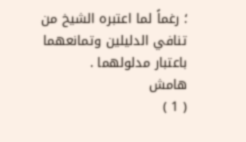؛ رغماً لما اعتبره الشيخ من تنافي الدليلين وتمانعهما باعتبار مدلولهما .
هامش
( 1 )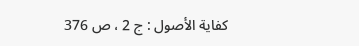كفاية الأصول : ج 2 ، ص 376